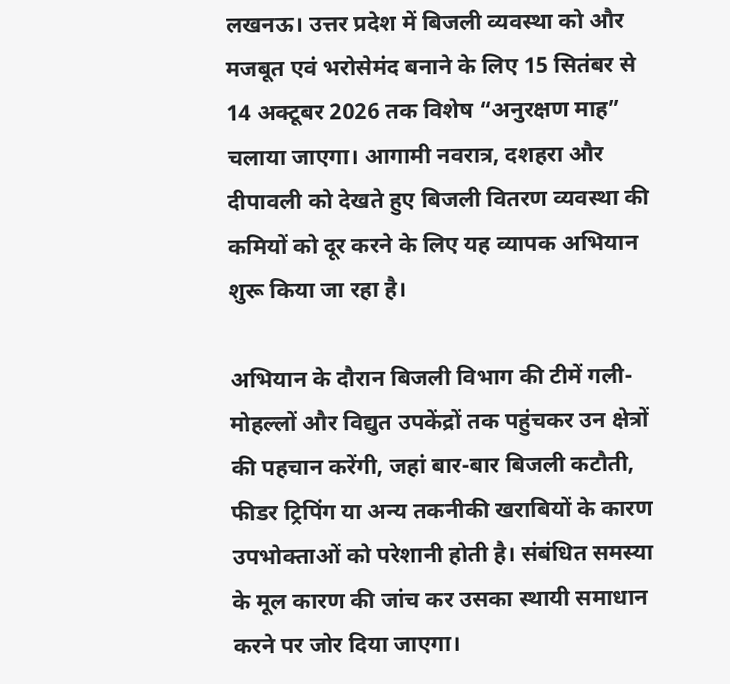लखनऊ। उत्तर प्रदेश में बिजली व्यवस्था को और मजबूत एवं भरोसेमंद बनाने के लिए 15 सितंबर से 14 अक्टूबर 2026 तक विशेष “अनुरक्षण माह” चलाया जाएगा। आगामी नवरात्र, दशहरा और दीपावली को देखते हुए बिजली वितरण व्यवस्था की कमियों को दूर करने के लिए यह व्यापक अभियान शुरू किया जा रहा है।

अभियान के दौरान बिजली विभाग की टीमें गली-मोहल्लों और विद्युत उपकेंद्रों तक पहुंचकर उन क्षेत्रों की पहचान करेंगी, जहां बार-बार बिजली कटौती, फीडर ट्रिपिंग या अन्य तकनीकी खराबियों के कारण उपभोक्ताओं को परेशानी होती है। संबंधित समस्या के मूल कारण की जांच कर उसका स्थायी समाधान करने पर जोर दिया जाएगा।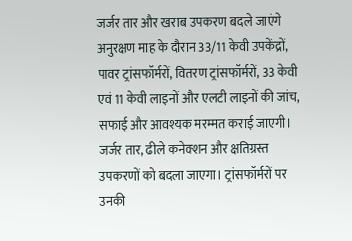जर्जर तार और खराब उपकरण बदले जाएंगे
अनुरक्षण माह के दौरान 33/11 केवी उपकेंद्रों, पावर ट्रांसफॉर्मरों, वितरण ट्रांसफॉर्मरों, 33 केवी एवं 11 केवी लाइनों और एलटी लाइनों की जांच, सफाई और आवश्यक मरम्मत कराई जाएगी। जर्जर तार, ढीले कनेक्शन और क्षतिग्रस्त उपकरणों को बदला जाएगा। ट्रांसफॉर्मरों पर उनकी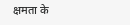क्षमता के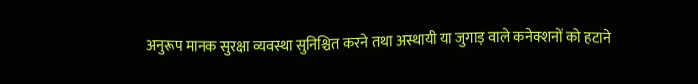अनुरूप मानक सुरक्षा व्यवस्था सुनिश्चित करने तथा अस्थायी या जुगाड़ वाले कनेक्शनों को हटाने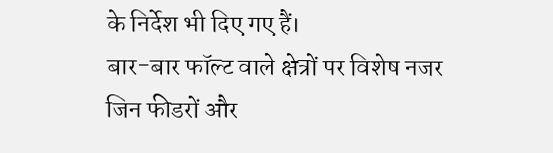के निर्देश भी दिए गए हैं।
बार-बार फॉल्ट वाले क्षेत्रों पर विशेष नजर
जिन फीडरों और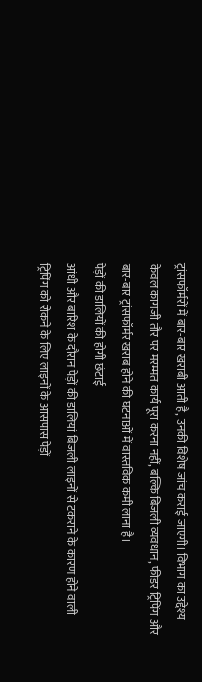ट्रांसफॉर्मरों में बार-बार खराबी आती है, उनकी विशेष जांच कराई जाएगी। विभाग का उद्देश्य केवल कागजी तौर पर मरम्मत कार्य पूरा करना नहीं, बल्कि बिजली व्यवधान, फीडर ट्रिपिंग और बार-बार ट्रांसफॉर्मर खराब होने की घटनाओं में वास्तविक कमी लाना है।
पेड़ों की डालियों की होगी छंटाई
आंधी और बारिश के दौरान पेड़ों की डालियां बिजली लाइनों से टकराने के कारण होने वाली ट्रिपिंग को रोकने के लिए लाइनों के आसपास पेड़ों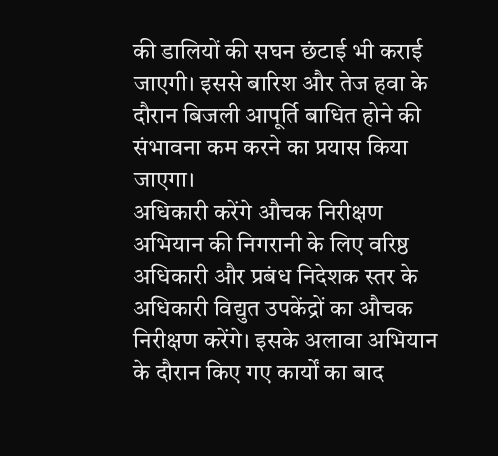की डालियों की सघन छंटाई भी कराई जाएगी। इससे बारिश और तेज हवा के दौरान बिजली आपूर्ति बाधित होने की संभावना कम करने का प्रयास किया जाएगा।
अधिकारी करेंगे औचक निरीक्षण
अभियान की निगरानी के लिए वरिष्ठ अधिकारी और प्रबंध निदेशक स्तर के अधिकारी विद्युत उपकेंद्रों का औचक निरीक्षण करेंगे। इसके अलावा अभियान के दौरान किए गए कार्यों का बाद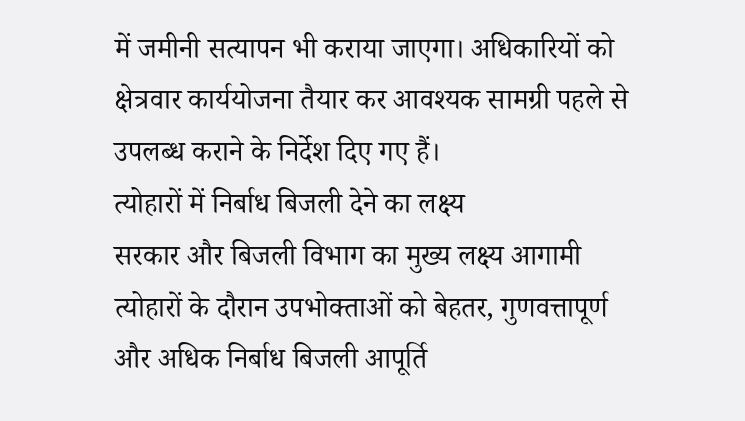में जमीनी सत्यापन भी कराया जाएगा। अधिकारियों को क्षेत्रवार कार्ययोजना तैयार कर आवश्यक सामग्री पहले से उपलब्ध कराने के निर्देश दिए गए हैं।
त्योहारों में निर्बाध बिजली देने का लक्ष्य
सरकार और बिजली विभाग का मुख्य लक्ष्य आगामी त्योहारों के दौरान उपभोक्ताओं को बेहतर, गुणवत्तापूर्ण और अधिक निर्बाध बिजली आपूर्ति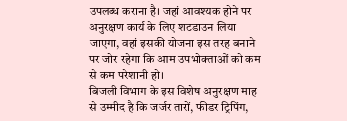उपलब्ध कराना है। जहां आवश्यक होने पर अनुरक्षण कार्य के लिए शटडाउन लिया जाएगा, वहां इसकी योजना इस तरह बनाने पर जोर रहेगा कि आम उपभोक्ताओं को कम से कम परेशानी हो।
बिजली विभाग के इस विशेष अनुरक्षण माह से उम्मीद है कि जर्जर तारों, फीडर ट्रिपिंग,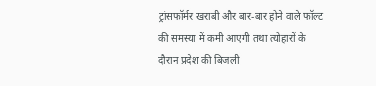ट्रांसफॉर्मर खराबी और बार-बार होने वाले फॉल्ट की समस्या में कमी आएगी तथा त्योहारों के दौरान प्रदेश की बिजली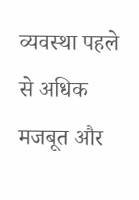व्यवस्था पहले से अधिक मजबूत और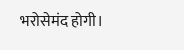भरोसेमंद होगी।